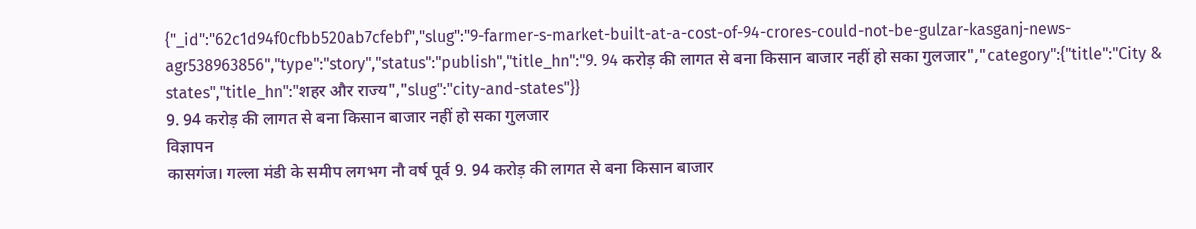{"_id":"62c1d94f0cfbb520ab7cfebf","slug":"9-farmer-s-market-built-at-a-cost-of-94-crores-could-not-be-gulzar-kasganj-news-agr538963856","type":"story","status":"publish","title_hn":"9. 94 करोड़ की लागत से बना किसान बाजार नहीं हो सका गुलजार","category":{"title":"City & states","title_hn":"शहर और राज्य","slug":"city-and-states"}}
9. 94 करोड़ की लागत से बना किसान बाजार नहीं हो सका गुलजार
विज्ञापन
कासगंज। गल्ला मंडी के समीप लगभग नौ वर्ष पूर्व 9. 94 करोड़ की लागत से बना किसान बाजार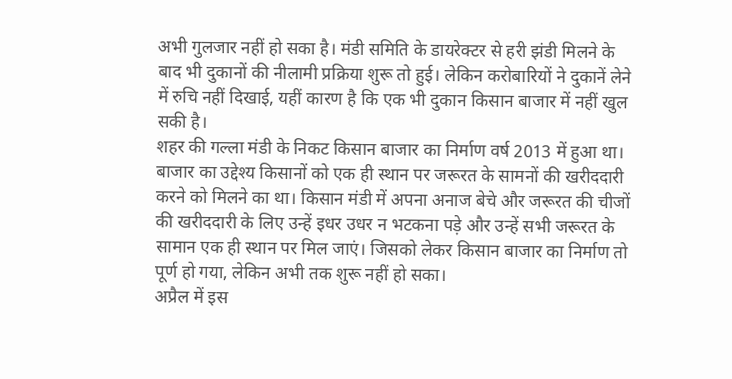अभी गुलजार नहीं हो सका है। मंडी समिति के डायरेक्टर से हरी झंडी मिलने के बाद भी दुकानों की नीलामी प्रक्रिया शुरू तो हुई। लेकिन करोबारियों ने दुकानें लेने में रुचि नहीं दिखाई, यहीं कारण है कि एक भी दुकान किसान बाजार में नहीं खुल सकी है।
शहर की गल्ला मंडी के निकट किसान बाजार का निर्माण वर्ष 2013 में हुआ था। बाजार का उद्देश्य किसानों को एक ही स्थान पर जरूरत के सामनों की खरीददारी करने को मिलने का था। किसान मंडी में अपना अनाज बेचे और जरूरत की चीजों की खरीददारी के लिए उन्हें इधर उधर न भटकना पड़े और उन्हें सभी जरूरत के सामान एक ही स्थान पर मिल जाएं। जिसको लेकर किसान बाजार का निर्माण तो पूर्ण हो गया, लेकिन अभी तक शुरू नहीं हो सका।
अप्रैल में इस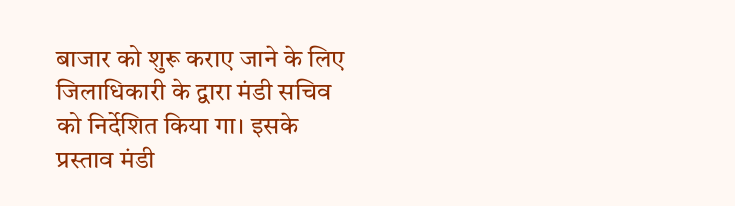बाजार को शुरू कराए जाने के लिए जिलाधिकारी के द्वारा मंडी सचिव को निर्देशित किया गा। इसके प्रस्ताव मंडी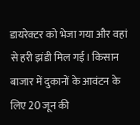डायरेक्टर को भेजा गया और वहां से हरी झंडी मिल गई। किसान बाजार में दुकानों के आवंटन के लिए 20 जून की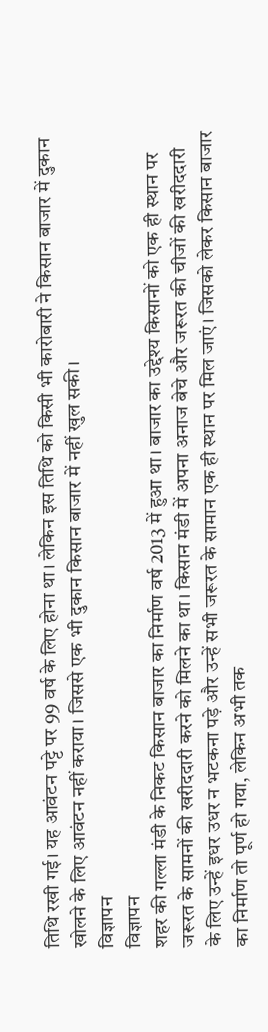तिथि रखी गई। यह आवंटन पट्टे पर 99 वर्ष के लिए होना था। लेकिन इस तिथि को किसी भी कारोबारी ने किसान बाजार में दुकान खोलने के लिए आवंटन नहीं कराया। जिससे एक भी दुकान किसान बाजार में नहीं खुल सकी।
विज्ञापन
विज्ञापन
शहर की गल्ला मंडी के निकट किसान बाजार का निर्माण वर्ष 2013 में हुआ था। बाजार का उद्देश्य किसानों को एक ही स्थान पर जरूरत के सामनों की खरीददारी करने को मिलने का था। किसान मंडी में अपना अनाज बेचे और जरूरत की चीजों की खरीददारी के लिए उन्हें इधर उधर न भटकना पड़े और उन्हें सभी जरूरत के सामान एक ही स्थान पर मिल जाएं। जिसको लेकर किसान बाजार का निर्माण तो पूर्ण हो गया, लेकिन अभी तक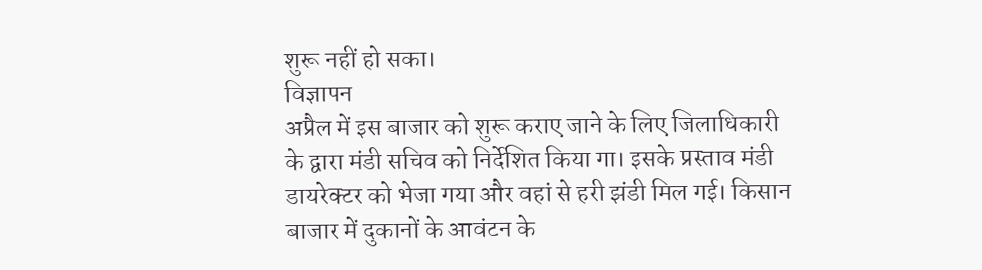शुरू नहीं हो सका।
विज्ञापन
अप्रैल में इस बाजार को शुरू कराए जाने के लिए जिलाधिकारी के द्वारा मंडी सचिव को निर्देशित किया गा। इसके प्रस्ताव मंडी डायरेक्टर को भेजा गया और वहां से हरी झंडी मिल गई। किसान बाजार में दुकानों के आवंटन के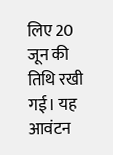लिए 20 जून की तिथि रखी गई। यह आवंटन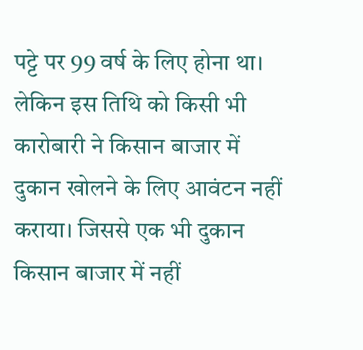पट्टे पर 99 वर्ष के लिए होना था। लेकिन इस तिथि को किसी भी कारोबारी ने किसान बाजार में दुकान खोलने के लिए आवंटन नहीं कराया। जिससे एक भी दुकान किसान बाजार में नहीं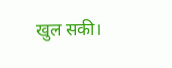खुल सकी।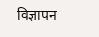विज्ञापन